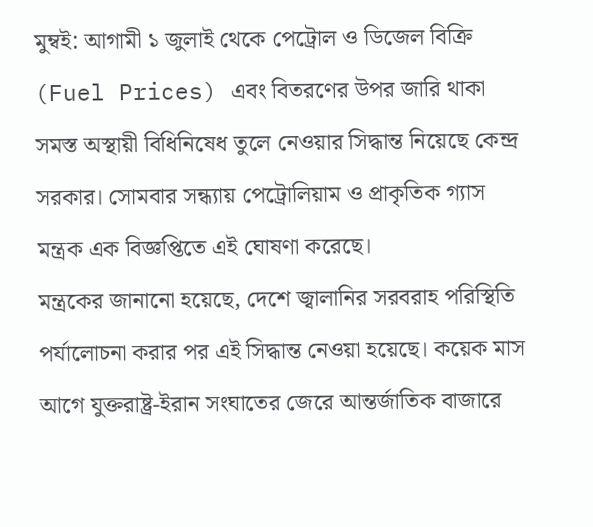মুম্বই: আগামী ১ জুলাই থেকে পেট্রোল ও ডিজেল বিক্রি (Fuel Prices) এবং বিতরণের উপর জারি থাকা সমস্ত অস্থায়ী বিধিনিষেধ তুলে নেওয়ার সিদ্ধান্ত নিয়েছে কেন্দ্র সরকার। সোমবার সন্ধ্যায় পেট্রোলিয়াম ও প্রাকৃতিক গ্যাস মন্ত্রক এক বিজ্ঞপ্তিতে এই ঘোষণা করেছে।
মন্ত্রকের জানানো হয়েছে, দেশে জ্বালানির সরবরাহ পরিস্থিতি পর্যালোচনা করার পর এই সিদ্ধান্ত নেওয়া হয়েছে। কয়েক মাস আগে যুক্তরাষ্ট্র-ইরান সংঘাতের জেরে আন্তর্জাতিক বাজারে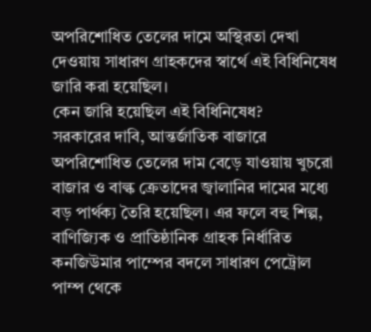অপরিশোধিত তেলের দামে অস্থিরতা দেখা দেওয়ায় সাধারণ গ্রাহকদের স্বার্থে এই বিধিনিষেধ জারি করা হয়েছিল।
কেন জারি হয়েছিল এই বিধিনিষেধ?
সরকারের দাবি, আন্তর্জাতিক বাজারে অপরিশোধিত তেলের দাম বেড়ে যাওয়ায় খুচরো বাজার ও বাল্ক ক্রেতাদের জ্বালানির দামের মধ্যে বড় পার্থক্য তৈরি হয়েছিল। এর ফলে বহু শিল্প, বাণিজ্যিক ও প্রাতিষ্ঠানিক গ্রাহক নির্ধারিত কনজিউমার পাম্পের বদলে সাধারণ পেট্রোল পাম্প থেকে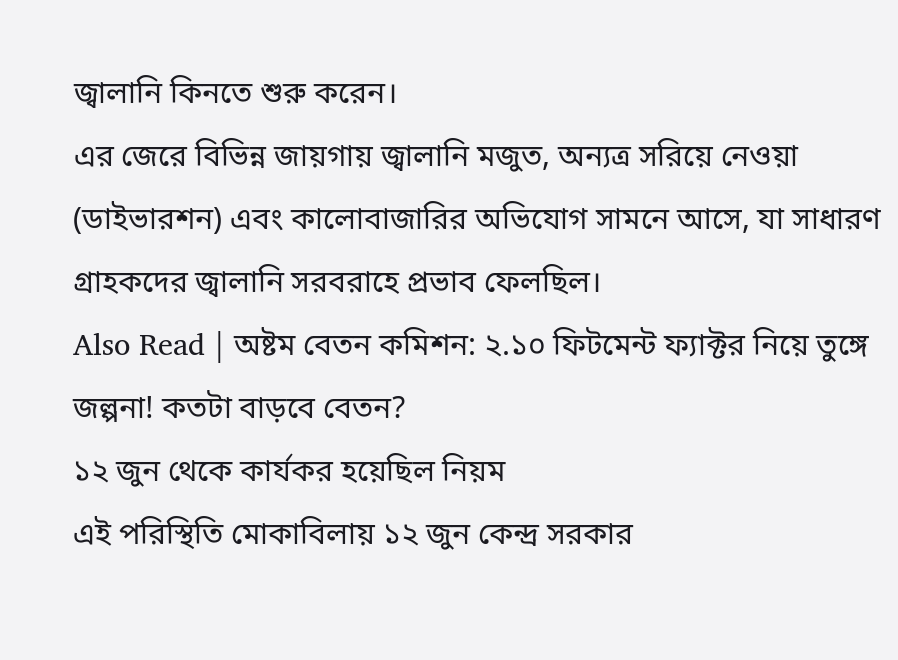জ্বালানি কিনতে শুরু করেন।
এর জেরে বিভিন্ন জায়গায় জ্বালানি মজুত, অন্যত্র সরিয়ে নেওয়া (ডাইভারশন) এবং কালোবাজারির অভিযোগ সামনে আসে, যা সাধারণ গ্রাহকদের জ্বালানি সরবরাহে প্রভাব ফেলছিল।
Also Read | অষ্টম বেতন কমিশন: ২.১০ ফিটমেন্ট ফ্যাক্টর নিয়ে তুঙ্গে জল্পনা! কতটা বাড়বে বেতন?
১২ জুন থেকে কার্যকর হয়েছিল নিয়ম
এই পরিস্থিতি মোকাবিলায় ১২ জুন কেন্দ্র সরকার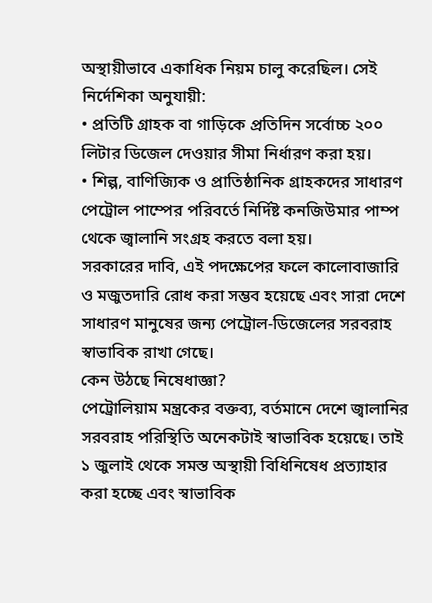অস্থায়ীভাবে একাধিক নিয়ম চালু করেছিল। সেই নির্দেশিকা অনুযায়ী:
• প্রতিটি গ্রাহক বা গাড়িকে প্রতিদিন সর্বোচ্চ ২০০ লিটার ডিজেল দেওয়ার সীমা নির্ধারণ করা হয়।
• শিল্প, বাণিজ্যিক ও প্রাতিষ্ঠানিক গ্রাহকদের সাধারণ পেট্রোল পাম্পের পরিবর্তে নির্দিষ্ট কনজিউমার পাম্প থেকে জ্বালানি সংগ্রহ করতে বলা হয়।
সরকারের দাবি, এই পদক্ষেপের ফলে কালোবাজারি ও মজুতদারি রোধ করা সম্ভব হয়েছে এবং সারা দেশে সাধারণ মানুষের জন্য পেট্রোল-ডিজেলের সরবরাহ স্বাভাবিক রাখা গেছে।
কেন উঠছে নিষেধাজ্ঞা?
পেট্রোলিয়াম মন্ত্রকের বক্তব্য, বর্তমানে দেশে জ্বালানির সরবরাহ পরিস্থিতি অনেকটাই স্বাভাবিক হয়েছে। তাই ১ জুলাই থেকে সমস্ত অস্থায়ী বিধিনিষেধ প্রত্যাহার করা হচ্ছে এবং স্বাভাবিক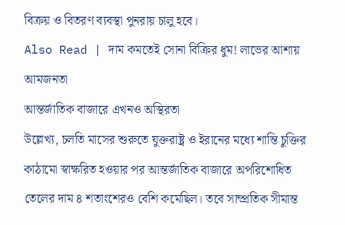বিক্রয় ও বিতরণ ব্যবস্থা পুনরায় চালু হবে।
Also Read | দাম কমতেই সোনা বিক্রির ধুম! লাভের আশায় আমজনতা
আন্তর্জাতিক বাজারে এখনও অস্থিরতা
উল্লেখ্য, চলতি মাসের শুরুতে যুক্তরাষ্ট্র ও ইরানের মধ্যে শান্তি চুক্তির কাঠামো স্বাক্ষরিত হওয়ার পর আন্তর্জাতিক বাজারে অপরিশোধিত তেলের দাম ৪ শতাংশেরও বেশি কমেছিল। তবে সাম্প্রতিক সীমান্ত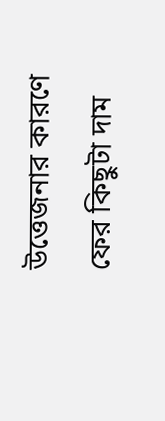উত্তেজনার কারণে ফের কিছুটা দাম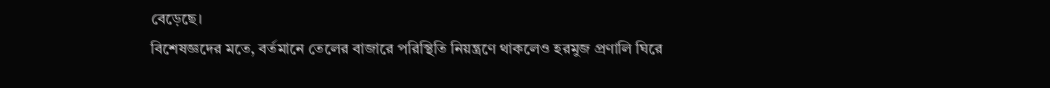বেড়েছে।
বিশেষজ্ঞদের মতে, বর্তমানে তেলের বাজারে পরিস্থিতি নিয়ন্ত্রণে থাকলেও হরমুজ প্রণালি ঘিরে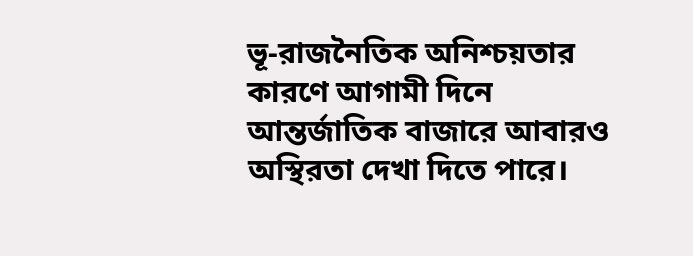ভূ-রাজনৈতিক অনিশ্চয়তার কারণে আগামী দিনে আন্তর্জাতিক বাজারে আবারও অস্থিরতা দেখা দিতে পারে।